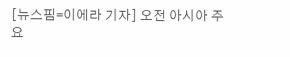[뉴스핌=이에라 기자] 오전 아시아 주요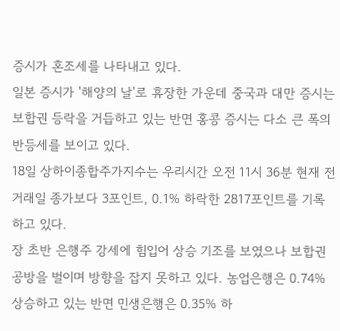증시가 혼조세를 나타내고 있다.
일본 증시가 '해양의 날'로 휴장한 가운데 중국과 대만 증시는 보합권 등락을 거듭하고 있는 반면 홍콩 증시는 다소 큰 폭의 반등세를 보이고 있다.
18일 상하이종합주가지수는 우리시간 오전 11시 36분 현재 전거래일 종가보다 3포인트, 0.1% 하락한 2817포인트를 기록하고 있다.
장 초반 은행주 강세에 힘입어 상승 기조를 보였으나 보합권 공방을 벌이며 방향을 잡지 못하고 있다. 농업은행은 0.74% 상승하고 있는 반면 민생은행은 0.35% 하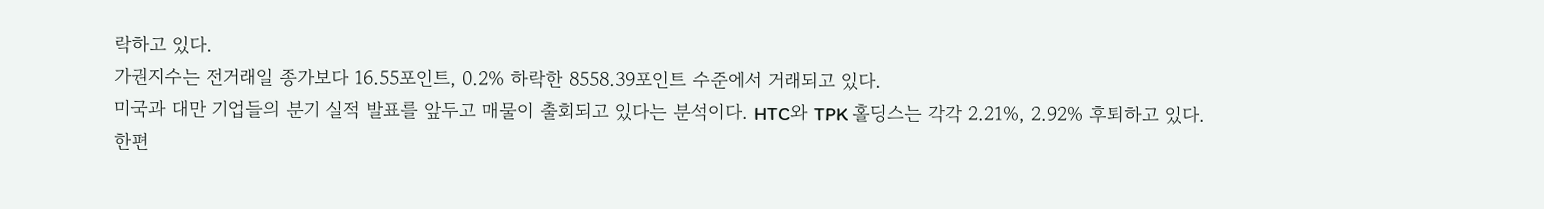락하고 있다.
가권지수는 전거래일 종가보다 16.55포인트, 0.2% 하락한 8558.39포인트 수준에서 거래되고 있다.
미국과 대만 기업들의 분기 실적 발표를 앞두고 매물이 출회되고 있다는 분석이다. HTC와 TPK 홀딩스는 각각 2.21%, 2.92% 후퇴하고 있다.
한편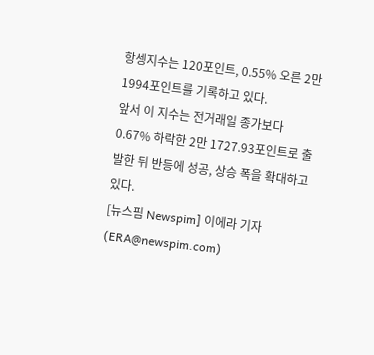항셍지수는 120포인트, 0.55% 오른 2만 1994포인트를 기록하고 있다.
앞서 이 지수는 전거래일 종가보다 0.67% 하락한 2만 1727.93포인트로 출발한 뒤 반등에 성공, 상승 폭을 확대하고 있다.
[뉴스핌 Newspim] 이에라 기자 (ERA@newspim.com)